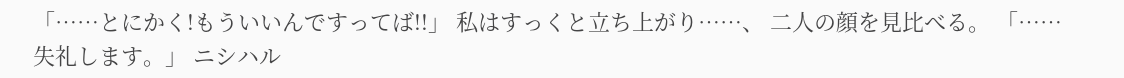「……とにかく!もういいんですってば!!」 私はすっくと立ち上がり……、 二人の顔を見比べる。 「……失礼します。」 ニシハル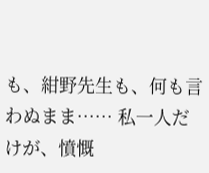も、紺野先生も、何も言わぬまま…… 私一人だけが、憤慨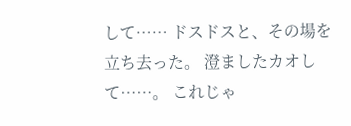して…… ドスドスと、その場を立ち去った。 澄ましたカオして……。 これじゃ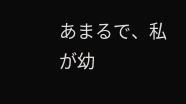あまるで、私が幼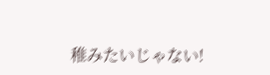稚みたいじゃない!